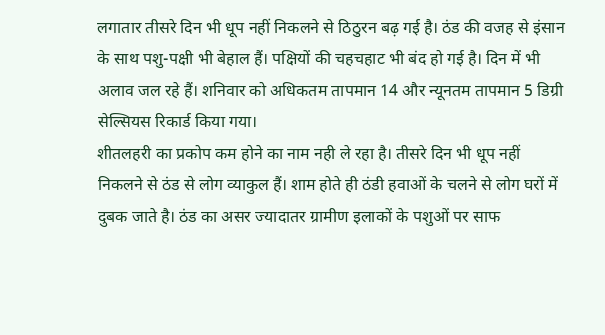लगातार तीसरे दिन भी धूप नहीं निकलने से ठिठुरन बढ़ गई है। ठंड की वजह से इंसान के साथ पशु-पक्षी भी बेहाल हैं। पक्षियों की चहचहाट भी बंद हो गई है। दिन में भी अलाव जल रहे हैं। शनिवार को अधिकतम तापमान 14 और न्यूनतम तापमान 5 डिग्री सेल्सियस रिकार्ड किया गया।
शीतलहरी का प्रकोप कम होने का नाम नही ले रहा है। तीसरे दिन भी धूप नहीं निकलने से ठंड से लोग व्याकुल हैं। शाम होते ही ठंडी हवाओं के चलने से लोग घरों में दुबक जाते है। ठंड का असर ज्यादातर ग्रामीण इलाकों के पशुओं पर साफ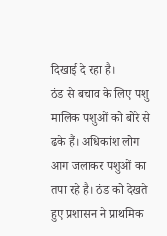दिखाई दे रहा है।
ठंड से बचाव के लिए पशु मालिक पशुओं को बोरे से ढके हैं। अधिकांश लोग आग जलाकर पशुओं का तपा रहे है। ठंड को देखते हुए प्रशासन ने प्राथमिक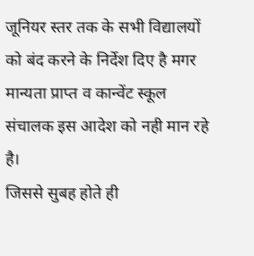जूनियर स्तर तक के सभी विद्यालयों को बंद करने के निर्देश दिए है मगर मान्यता प्राप्त व कान्वेंट स्कूल संचालक इस आदेश को नही मान रहे है।
जिससे सुबह होते ही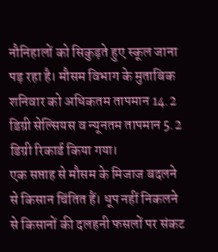नौनिहालों को सिकुड़ते हुए स्कूल जाना पड़ रहा है। मौसम विभाग के मुताबिक शनिवार को अधिकतम तापमान 14.2 डिग्री सेल्सियस व न्यूनतम तापमान 5.2 डिग्री रिकार्ड किया गया।
एक सप्ताह से मौसम के मिजाज बदलने से किसान चिंतित हैं। धूप नहीं निकलने से किसानों की दलहनी फसलों पर संकट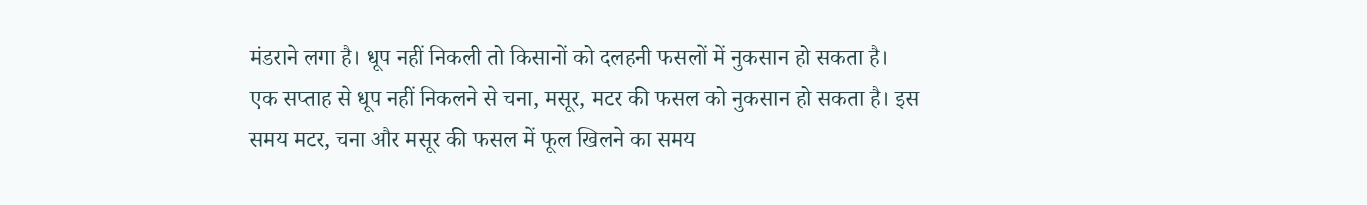मंडराने लगा है। धूप नहीं निकली तो किसानों को दलहनी फसलों में नुकसान हो सकता है।
एक सप्ताह से धूप नहीं निकलने से चना, मसूर, मटर की फसल को नुकसान हो सकता है। इस समय मटर, चना और मसूर की फसल में फूल खिलने का समय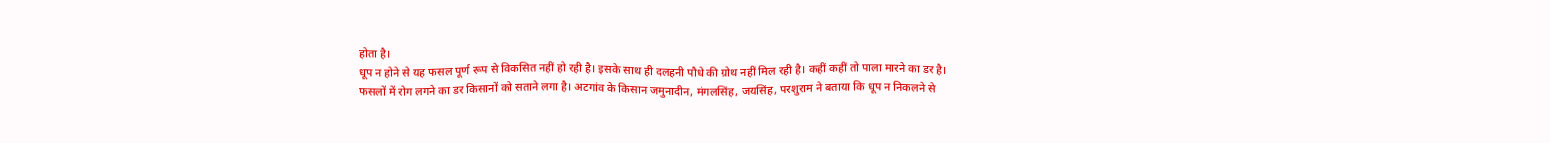होता है।
धूप न होने से यह फसल पूर्ण रूप से विकसित नहीं हो रही है। इसके साथ ही दलहनी पौधे की ग्रोथ नहीं मिल रही है। कहीं कहीं तो पाला मारने का डर है।
फसलों में रोग लगने का डर किसानों को सताने लगा है। अटगांव के किसान जमुनादीन, मंगलसिंह, जयसिंह, परशुराम ने बताया कि धूप न निकलने से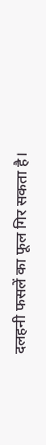दलहनी फसलें का फूल गिर सकता है।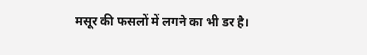मसूर की फसलों में लगने का भी डर है।